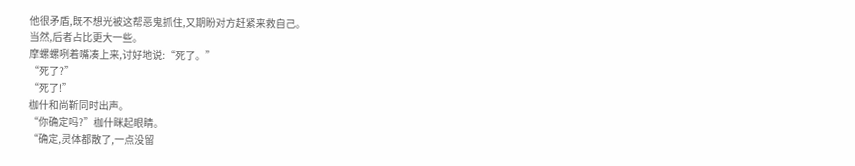他很矛盾,既不想光被这帮恶鬼抓住,又期盼对方赶紧来救自己。
当然,后者占比更大一些。
摩螺螺咧着嘴凑上来,讨好地说:“死了。”
“死了?”
“死了!”
枷什和尚靳同时出声。
“你确定吗?”枷什眯起眼睛。
“确定,灵体都散了,一点没留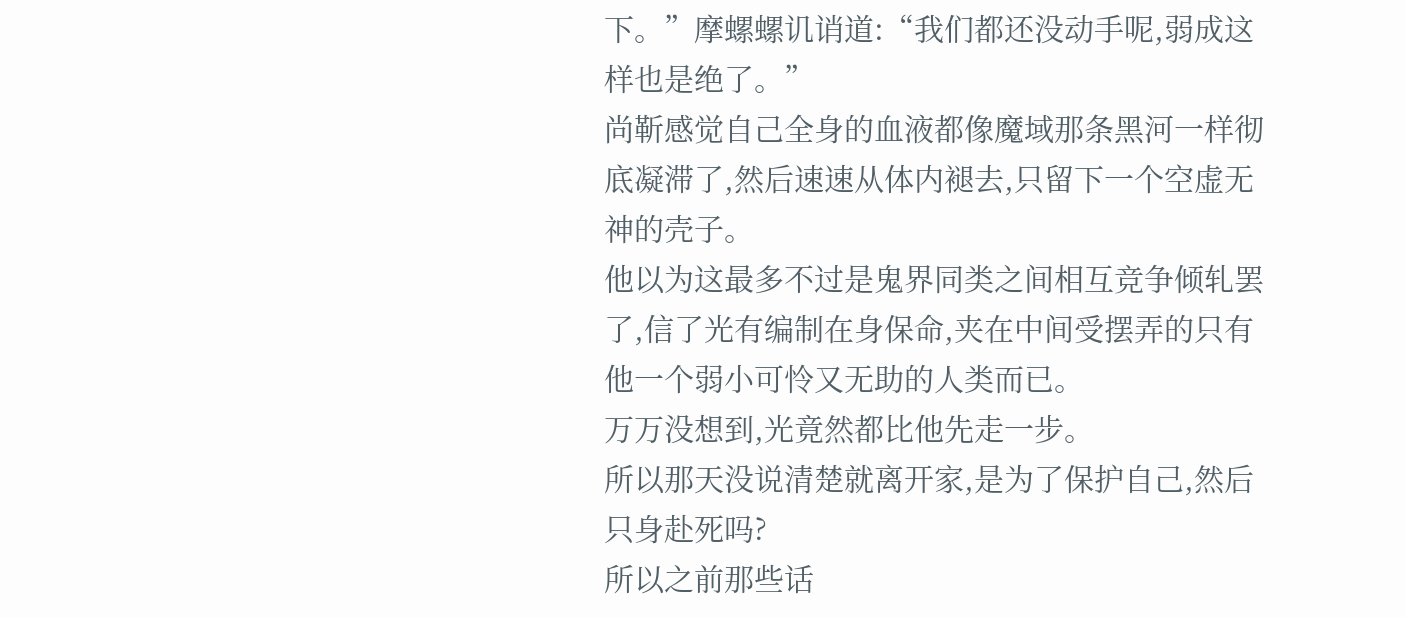下。”摩螺螺讥诮道:“我们都还没动手呢,弱成这样也是绝了。”
尚靳感觉自己全身的血液都像魔域那条黑河一样彻底凝滞了,然后速速从体内褪去,只留下一个空虚无神的壳子。
他以为这最多不过是鬼界同类之间相互竞争倾轧罢了,信了光有编制在身保命,夹在中间受摆弄的只有他一个弱小可怜又无助的人类而已。
万万没想到,光竟然都比他先走一步。
所以那天没说清楚就离开家,是为了保护自己,然后只身赴死吗?
所以之前那些话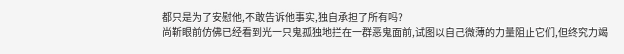都只是为了安慰他,不敢告诉他事实,独自承担了所有吗?
尚靳眼前仿佛已经看到光一只鬼孤独地拦在一群恶鬼面前,试图以自己微薄的力量阻止它们,但终究力竭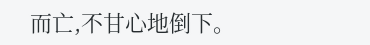而亡,不甘心地倒下。